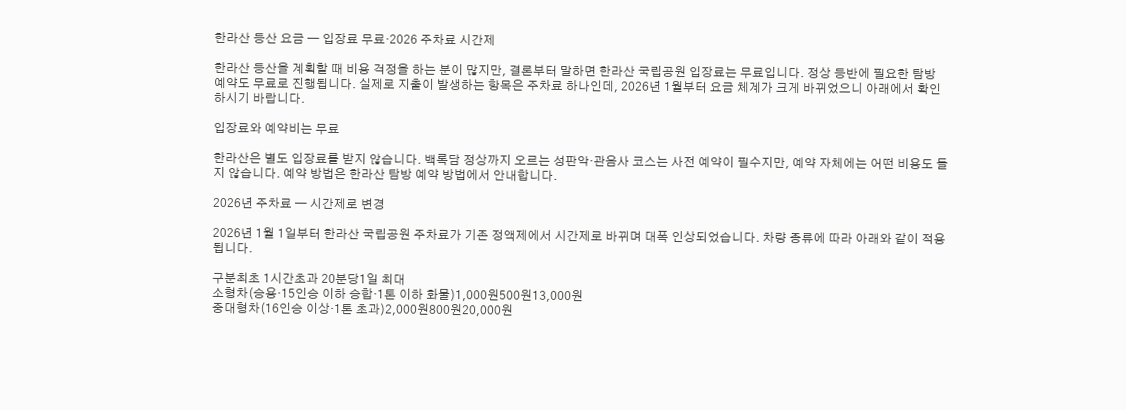한라산 등산 요금 — 입장료 무료·2026 주차료 시간제

한라산 등산을 계획할 때 비용 걱정을 하는 분이 많지만, 결론부터 말하면 한라산 국립공원 입장료는 무료입니다. 정상 등반에 필요한 탐방 예약도 무료로 진행됩니다. 실제로 지출이 발생하는 항목은 주차료 하나인데, 2026년 1월부터 요금 체계가 크게 바뀌었으니 아래에서 확인하시기 바랍니다.

입장료와 예약비는 무료

한라산은 별도 입장료를 받지 않습니다. 백록담 정상까지 오르는 성판악·관음사 코스는 사전 예약이 필수지만, 예약 자체에는 어떤 비용도 들지 않습니다. 예약 방법은 한라산 탐방 예약 방법에서 안내합니다.

2026년 주차료 — 시간제로 변경

2026년 1월 1일부터 한라산 국립공원 주차료가 기존 정액제에서 시간제로 바뀌며 대폭 인상되었습니다. 차량 종류에 따라 아래와 같이 적용됩니다.

구분최초 1시간초과 20분당1일 최대
소형차(승용·15인승 이하 승합·1톤 이하 화물)1,000원500원13,000원
중대형차(16인승 이상·1톤 초과)2,000원800원20,000원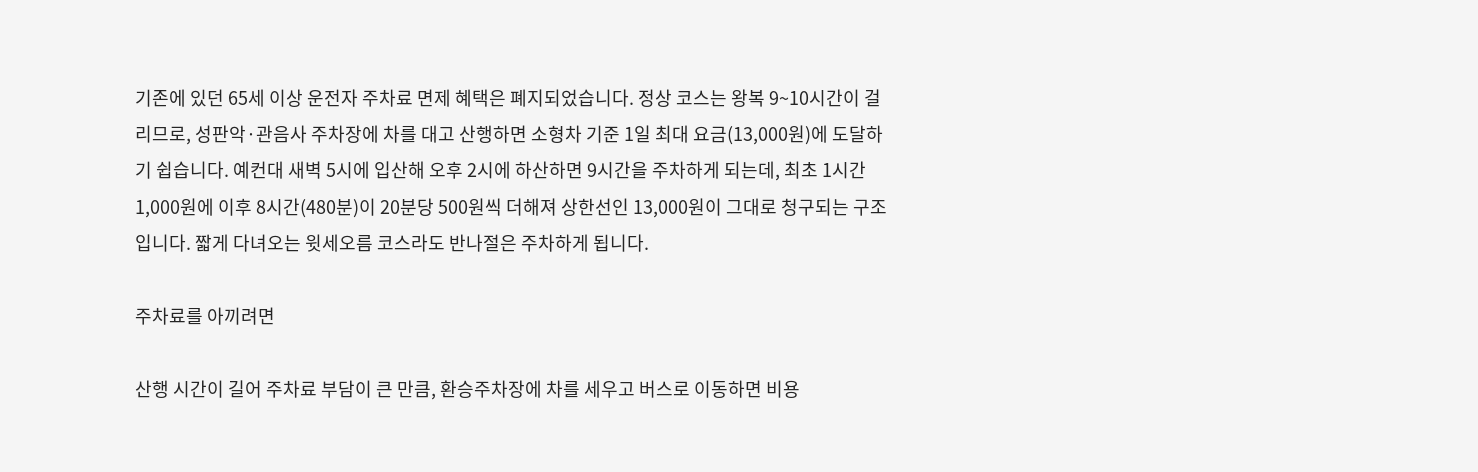기존에 있던 65세 이상 운전자 주차료 면제 혜택은 폐지되었습니다. 정상 코스는 왕복 9~10시간이 걸리므로, 성판악·관음사 주차장에 차를 대고 산행하면 소형차 기준 1일 최대 요금(13,000원)에 도달하기 쉽습니다. 예컨대 새벽 5시에 입산해 오후 2시에 하산하면 9시간을 주차하게 되는데, 최초 1시간 1,000원에 이후 8시간(480분)이 20분당 500원씩 더해져 상한선인 13,000원이 그대로 청구되는 구조입니다. 짧게 다녀오는 윗세오름 코스라도 반나절은 주차하게 됩니다.

주차료를 아끼려면

산행 시간이 길어 주차료 부담이 큰 만큼, 환승주차장에 차를 세우고 버스로 이동하면 비용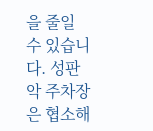을 줄일 수 있습니다. 성판악 주차장은 협소해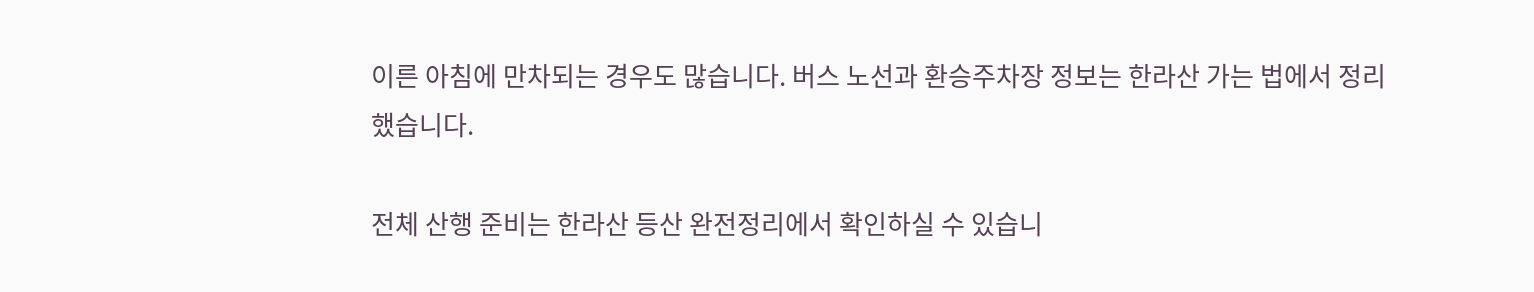이른 아침에 만차되는 경우도 많습니다. 버스 노선과 환승주차장 정보는 한라산 가는 법에서 정리했습니다.

전체 산행 준비는 한라산 등산 완전정리에서 확인하실 수 있습니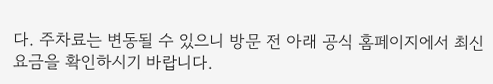다. 주차료는 변동될 수 있으니 방문 전 아래 공식 홈페이지에서 최신 요금을 확인하시기 바랍니다.